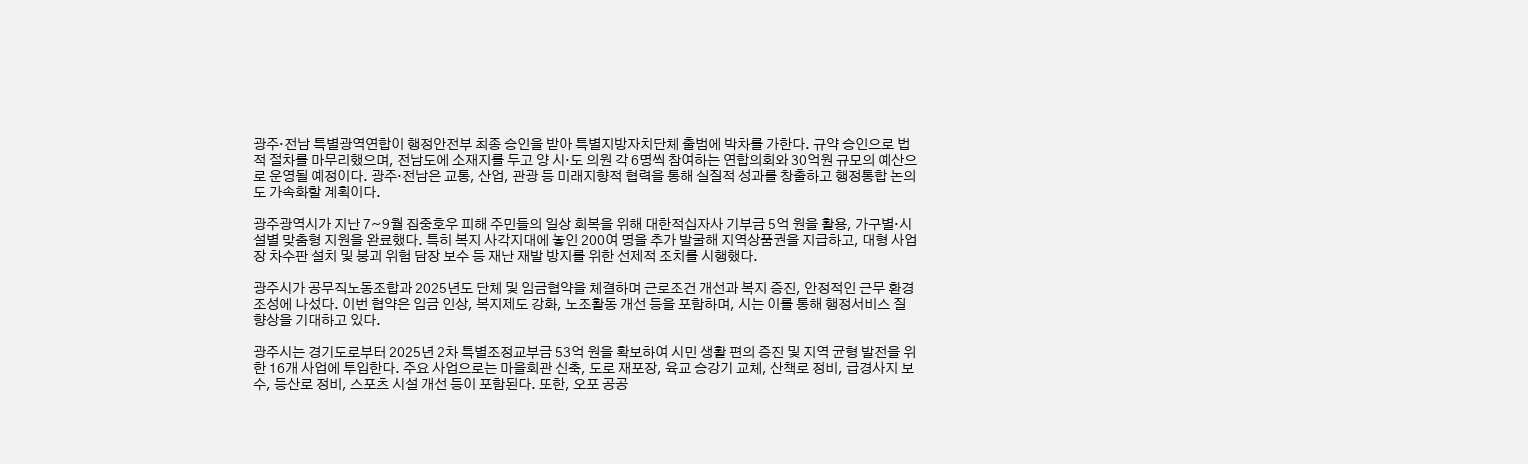광주·전남 특별광역연합이 행정안전부 최종 승인을 받아 특별지방자치단체 출범에 박차를 가한다. 규약 승인으로 법적 절차를 마무리했으며, 전남도에 소재지를 두고 양 시·도 의원 각 6명씩 참여하는 연합의회와 30억원 규모의 예산으로 운영될 예정이다. 광주·전남은 교통, 산업, 관광 등 미래지향적 협력을 통해 실질적 성과를 창출하고 행정통합 논의도 가속화할 계획이다.

광주광역시가 지난 7~9월 집중호우 피해 주민들의 일상 회복을 위해 대한적십자사 기부금 5억 원을 활용, 가구별·시설별 맞춤형 지원을 완료했다. 특히 복지 사각지대에 놓인 200여 명을 추가 발굴해 지역상품권을 지급하고, 대형 사업장 차수판 설치 및 붕괴 위험 담장 보수 등 재난 재발 방지를 위한 선제적 조치를 시행했다.

광주시가 공무직노동조합과 2025년도 단체 및 임금협약을 체결하며 근로조건 개선과 복지 증진, 안정적인 근무 환경 조성에 나섰다. 이번 협약은 임금 인상, 복지제도 강화, 노조활동 개선 등을 포함하며, 시는 이를 통해 행정서비스 질 향상을 기대하고 있다.

광주시는 경기도로부터 2025년 2차 특별조정교부금 53억 원을 확보하여 시민 생활 편의 증진 및 지역 균형 발전을 위한 16개 사업에 투입한다. 주요 사업으로는 마을회관 신축, 도로 재포장, 육교 승강기 교체, 산책로 정비, 급경사지 보수, 등산로 정비, 스포츠 시설 개선 등이 포함된다. 또한, 오포 공공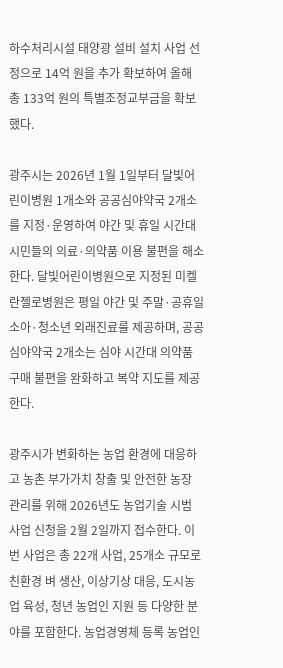하수처리시설 태양광 설비 설치 사업 선정으로 14억 원을 추가 확보하여 올해 총 133억 원의 특별조정교부금을 확보했다.

광주시는 2026년 1월 1일부터 달빛어린이병원 1개소와 공공심야약국 2개소를 지정·운영하여 야간 및 휴일 시간대 시민들의 의료·의약품 이용 불편을 해소한다. 달빛어린이병원으로 지정된 미켈란젤로병원은 평일 야간 및 주말·공휴일 소아·청소년 외래진료를 제공하며, 공공심야약국 2개소는 심야 시간대 의약품 구매 불편을 완화하고 복약 지도를 제공한다.

광주시가 변화하는 농업 환경에 대응하고 농촌 부가가치 창출 및 안전한 농장 관리를 위해 2026년도 농업기술 시범 사업 신청을 2월 2일까지 접수한다. 이번 사업은 총 22개 사업, 25개소 규모로 친환경 벼 생산, 이상기상 대응, 도시농업 육성, 청년 농업인 지원 등 다양한 분야를 포함한다. 농업경영체 등록 농업인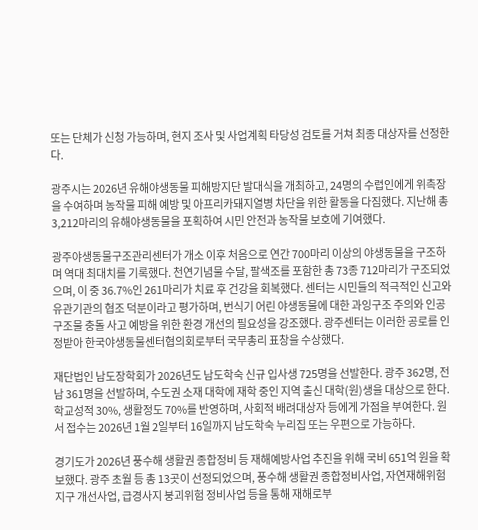또는 단체가 신청 가능하며, 현지 조사 및 사업계획 타당성 검토를 거쳐 최종 대상자를 선정한다.

광주시는 2026년 유해야생동물 피해방지단 발대식을 개최하고, 24명의 수렵인에게 위촉장을 수여하며 농작물 피해 예방 및 아프리카돼지열병 차단을 위한 활동을 다짐했다. 지난해 총 3,212마리의 유해야생동물을 포획하여 시민 안전과 농작물 보호에 기여했다.

광주야생동물구조관리센터가 개소 이후 처음으로 연간 700마리 이상의 야생동물을 구조하며 역대 최대치를 기록했다. 천연기념물 수달, 팔색조를 포함한 총 73종 712마리가 구조되었으며, 이 중 36.7%인 261마리가 치료 후 건강을 회복했다. 센터는 시민들의 적극적인 신고와 유관기관의 협조 덕분이라고 평가하며, 번식기 어린 야생동물에 대한 과잉구조 주의와 인공구조물 충돌 사고 예방을 위한 환경 개선의 필요성을 강조했다. 광주센터는 이러한 공로를 인정받아 한국야생동물센터협의회로부터 국무총리 표창을 수상했다.

재단법인 남도장학회가 2026년도 남도학숙 신규 입사생 725명을 선발한다. 광주 362명, 전남 361명을 선발하며, 수도권 소재 대학에 재학 중인 지역 출신 대학(원)생을 대상으로 한다. 학교성적 30%, 생활정도 70%를 반영하며, 사회적 배려대상자 등에게 가점을 부여한다. 원서 접수는 2026년 1월 2일부터 16일까지 남도학숙 누리집 또는 우편으로 가능하다.

경기도가 2026년 풍수해 생활권 종합정비 등 재해예방사업 추진을 위해 국비 651억 원을 확보했다. 광주 초월 등 총 13곳이 선정되었으며, 풍수해 생활권 종합정비사업, 자연재해위험지구 개선사업, 급경사지 붕괴위험 정비사업 등을 통해 재해로부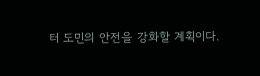터 도민의 안전을 강화할 계획이다.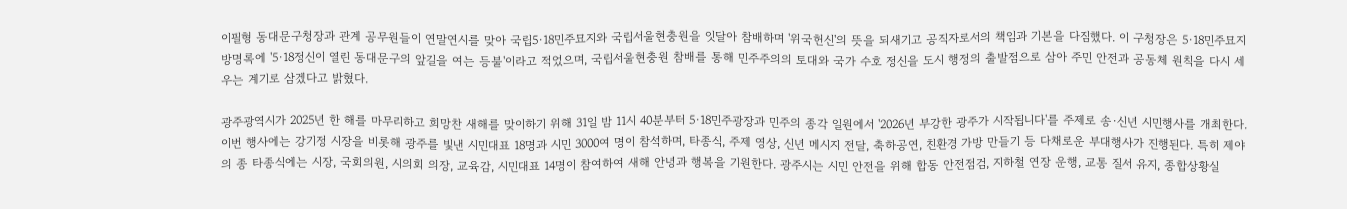이필형 동대문구청장과 관계 공무원들이 연말연시를 맞아 국립5·18민주묘지와 국립서울현충원을 잇달아 참배하며 '위국헌신'의 뜻을 되새기고 공직자로서의 책임과 기본을 다짐했다. 이 구청장은 5·18민주묘지 방명록에 '5·18정신이 열린 동대문구의 앞길을 여는 등불'이라고 적었으며, 국립서울현충원 참배를 통해 민주주의의 토대와 국가 수호 정신을 도시 행정의 출발점으로 삼아 주민 안전과 공동체 원칙을 다시 세우는 계기로 삼겠다고 밝혔다.

광주광역시가 2025년 한 해를 마무리하고 희망찬 새해를 맞이하기 위해 31일 밤 11시 40분부터 5·18민주광장과 민주의 종각 일원에서 '2026년 부강한 광주가 시작됩니다'를 주제로 송·신년 시민행사를 개최한다. 이번 행사에는 강기정 시장을 비롯해 광주를 빛낸 시민대표 18명과 시민 3000여 명이 참석하며, 타종식, 주제 영상, 신년 메시지 전달, 축하공연, 친환경 가방 만들기 등 다채로운 부대행사가 진행된다. 특히 제야의 종 타종식에는 시장, 국회의원, 시의회 의장, 교육감, 시민대표 14명이 참여하여 새해 안녕과 행복을 기원한다. 광주시는 시민 안전을 위해 합동 안전점검, 지하철 연장 운행, 교통 질서 유지, 종합상황실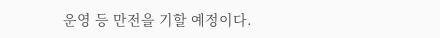운영 등 만전을 기할 예정이다.